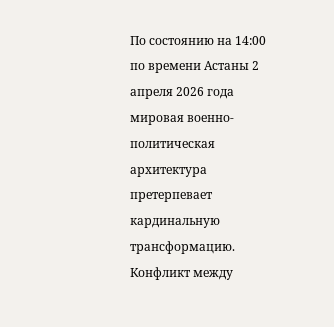По состоянию на 14:00 по времени Астаны 2 апреля 2026 года мировая военно-политическая архитектура претерпевает кардинальную трансформацию. Конфликт между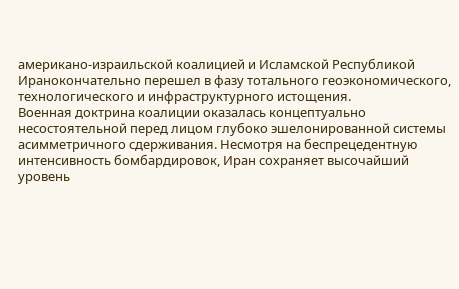американо-израильской коалицией и Исламской Республикой Иранокончательно перешел в фазу тотального геоэкономического, технологического и инфраструктурного истощения.
Военная доктрина коалиции оказалась концептуально несостоятельной перед лицом глубоко эшелонированной системы асимметричного сдерживания. Несмотря на беспрецедентную интенсивность бомбардировок, Иран сохраняет высочайший уровень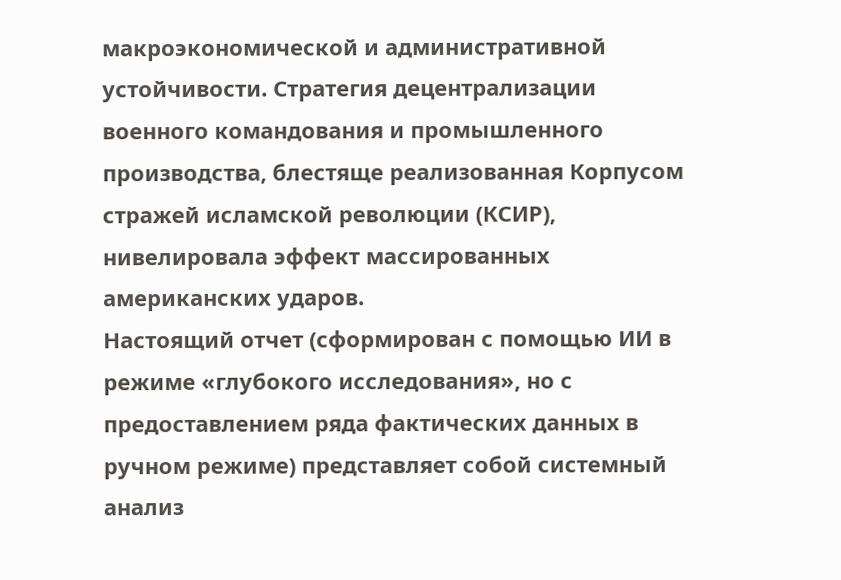макроэкономической и административной устойчивости. Стратегия децентрализации военного командования и промышленного производства, блестяще реализованная Корпусом стражей исламской революции (КСИР), нивелировала эффект массированных американских ударов.
Настоящий отчет (сформирован с помощью ИИ в режиме «глубокого исследования», но с предоставлением ряда фактических данных в ручном режиме) представляет собой системный анализ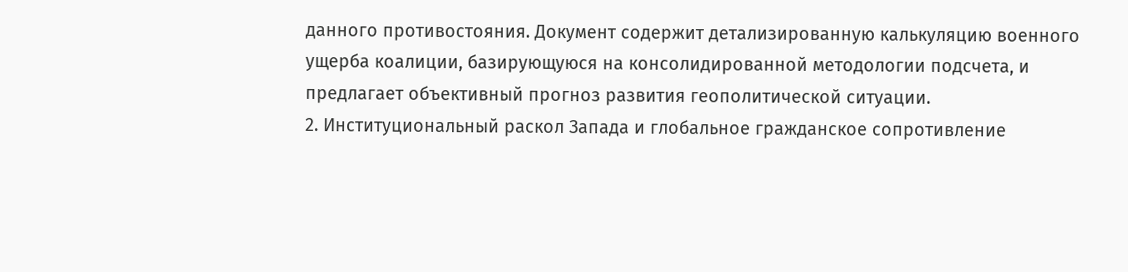данного противостояния. Документ содержит детализированную калькуляцию военного ущерба коалиции, базирующуюся на консолидированной методологии подсчета, и предлагает объективный прогноз развития геополитической ситуации.
2. Институциональный раскол Запада и глобальное гражданское сопротивление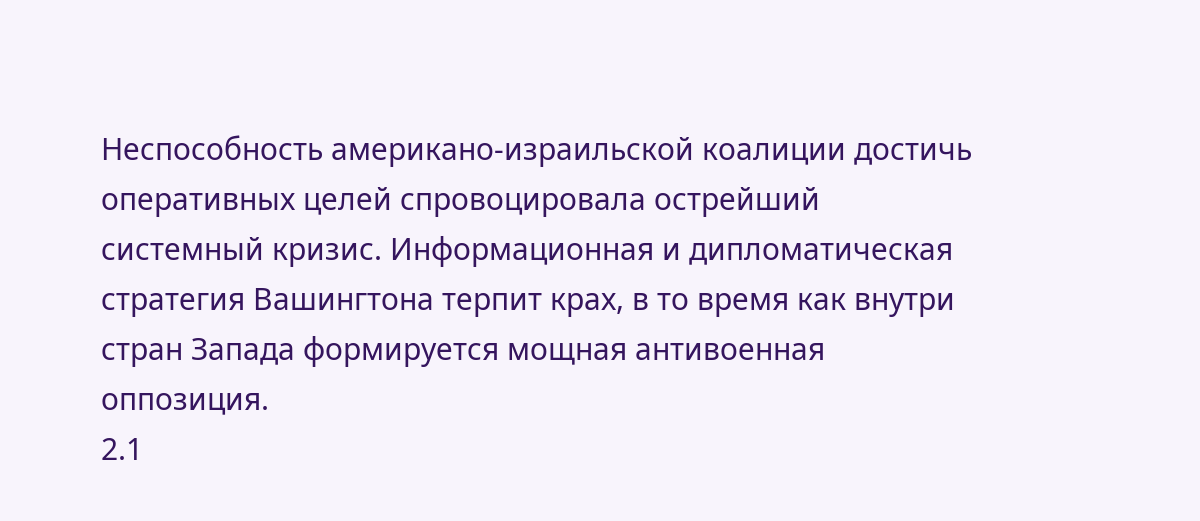Неспособность американо-израильской коалиции достичь оперативных целей спровоцировала острейший системный кризис. Информационная и дипломатическая стратегия Вашингтона терпит крах, в то время как внутри стран Запада формируется мощная антивоенная оппозиция.
2.1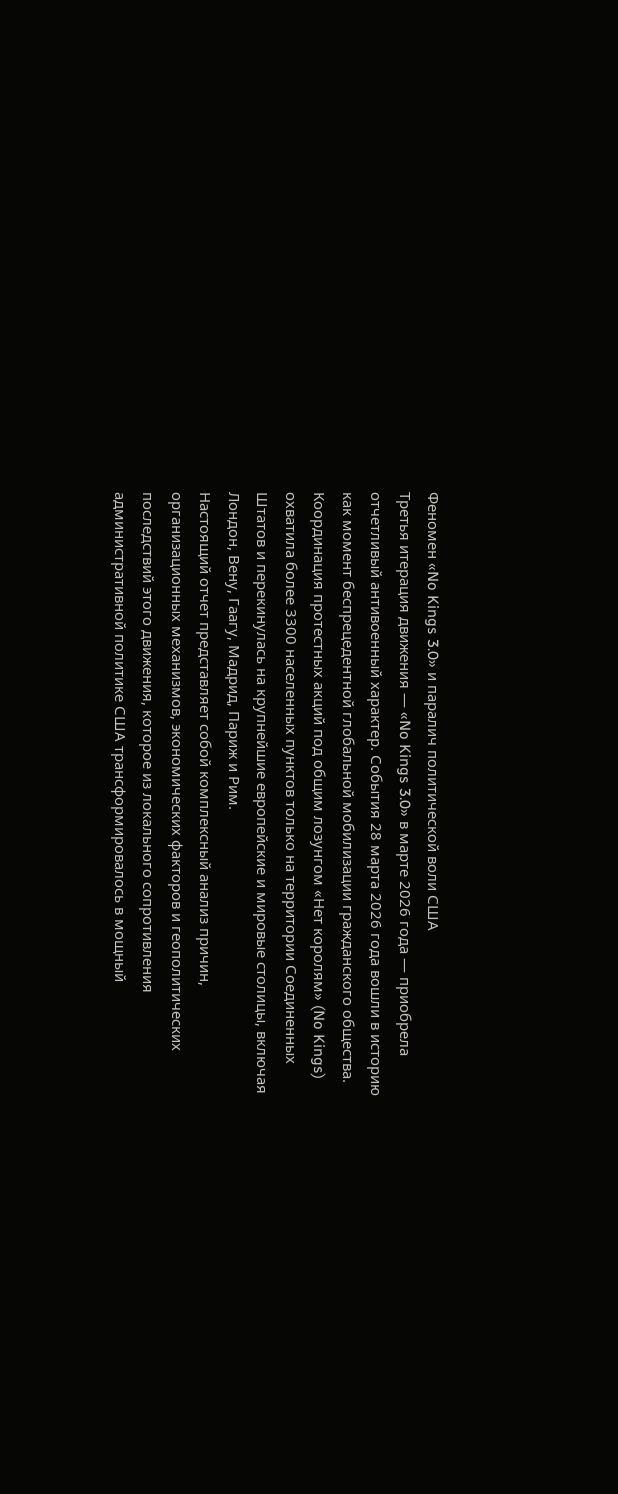Феномен «No Kings 3.0» и паралич политической воли США
Третья итерация движения — «No Kings 3.0» в марте 2026 года — приобрела отчетливый антивоенный характер. События 28 марта 2026 года вошли в историю как момент беспрецедентной глобальной мобилизации гражданского общества. Координация протестных акций под общим лозунгом «Нет королям» (No Kings) охватила более 3300 населенных пунктов только на территории Соединенных Штатов и перекинулась на крупнейшие европейские и мировые столицы, включая Лондон, Вену, Гаагу, Мадрид, Париж и Рим.
Настоящий отчет представляет собой комплексный анализ причин, организационных механизмов, экономических факторов и геополитических последствий этого движения, которое из локального сопротивления административной политике США трансформировалось в мощный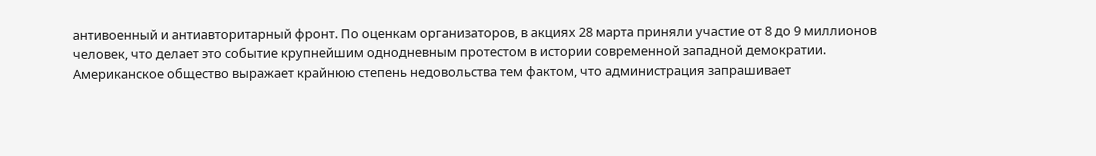антивоенный и антиавторитарный фронт. По оценкам организаторов, в акциях 28 марта приняли участие от 8 до 9 миллионов человек, что делает это событие крупнейшим однодневным протестом в истории современной западной демократии.
Американское общество выражает крайнюю степень недовольства тем фактом, что администрация запрашивает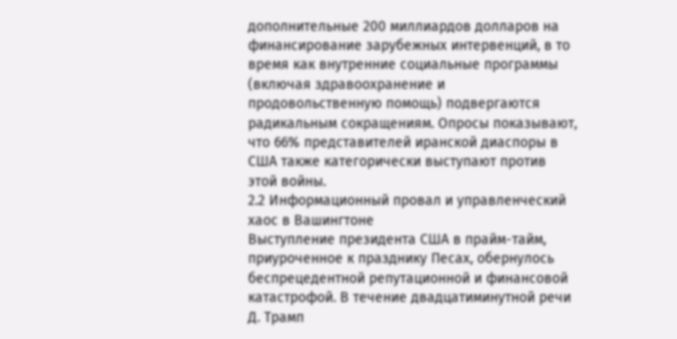дополнительные 200 миллиардов долларов на финансирование зарубежных интервенций, в то время как внутренние социальные программы (включая здравоохранение и продовольственную помощь) подвергаются радикальным сокращениям. Опросы показывают, что 66% представителей иранской диаспоры в США также категорически выступают против этой войны.
2.2 Информационный провал и управленческий хаос в Вашингтоне
Выступление президента США в прайм-тайм, приуроченное к празднику Песах, обернулось беспрецедентной репутационной и финансовой катастрофой. В течение двадцатиминутной речи Д. Трамп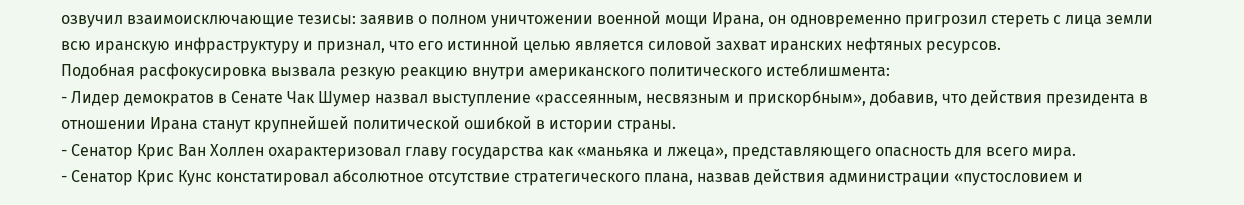озвучил взаимоисключающие тезисы: заявив о полном уничтожении военной мощи Ирана, он одновременно пригрозил стереть с лица земли всю иранскую инфраструктуру и признал, что его истинной целью является силовой захват иранских нефтяных ресурсов.
Подобная расфокусировка вызвала резкую реакцию внутри американского политического истеблишмента:
- Лидер демократов в Сенате Чак Шумер назвал выступление «рассеянным, несвязным и прискорбным», добавив, что действия президента в отношении Ирана станут крупнейшей политической ошибкой в истории страны.
- Сенатор Крис Ван Холлен охарактеризовал главу государства как «маньяка и лжеца», представляющего опасность для всего мира.
- Сенатор Крис Кунс констатировал абсолютное отсутствие стратегического плана, назвав действия администрации «пустословием и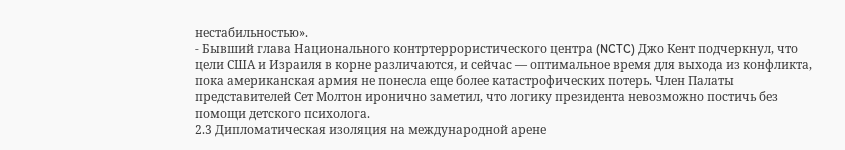нестабильностью».
- Бывший глава Национального контртеррористического центра (NCTC) Джо Кент подчеркнул, что цели США и Израиля в корне различаются, и сейчас — оптимальное время для выхода из конфликта, пока американская армия не понесла еще более катастрофических потерь. Член Палаты представителей Сет Молтон иронично заметил, что логику президента невозможно постичь без помощи детского психолога.
2.3 Дипломатическая изоляция на международной арене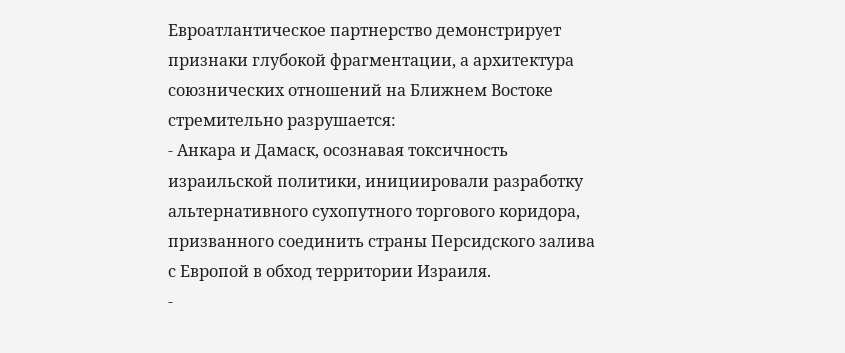Евроатлантическое партнерство демонстрирует признаки глубокой фрагментации, а архитектура союзнических отношений на Ближнем Востоке стремительно разрушается:
- Анкара и Дамаск, осознавая токсичность израильской политики, инициировали разработку альтернативного сухопутного торгового коридора, призванного соединить страны Персидского залива с Европой в обход территории Израиля.
-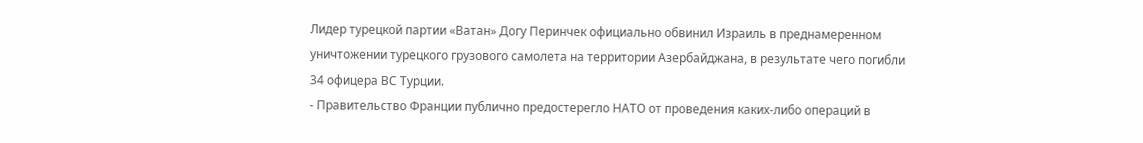Лидер турецкой партии «Ватан» Догу Перинчек официально обвинил Израиль в преднамеренном уничтожении турецкого грузового самолета на территории Азербайджана, в результате чего погибли 34 офицера ВС Турции.
- Правительство Франции публично предостерегло НАТО от проведения каких-либо операций в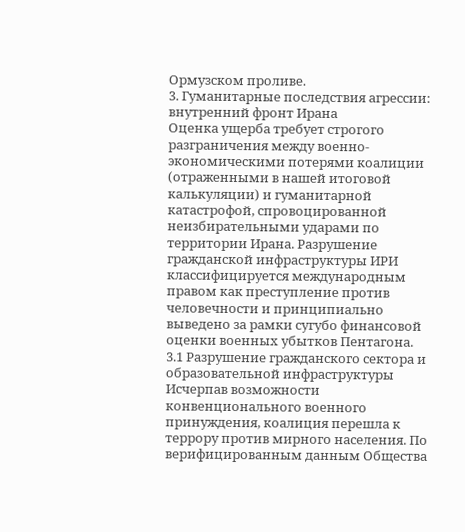Ормузском проливе.
3. Гуманитарные последствия агрессии: внутренний фронт Ирана
Оценка ущерба требует строгого разграничения между военно-экономическими потерями коалиции (отраженными в нашей итоговой калькуляции) и гуманитарной катастрофой, спровоцированной неизбирательными ударами по территории Ирана. Разрушение гражданской инфраструктуры ИРИ классифицируется международным правом как преступление против человечности и принципиально выведено за рамки сугубо финансовой оценки военных убытков Пентагона.
3.1 Разрушение гражданского сектора и образовательной инфраструктуры
Исчерпав возможности конвенционального военного принуждения, коалиция перешла к террору против мирного населения. По верифицированным данным Общества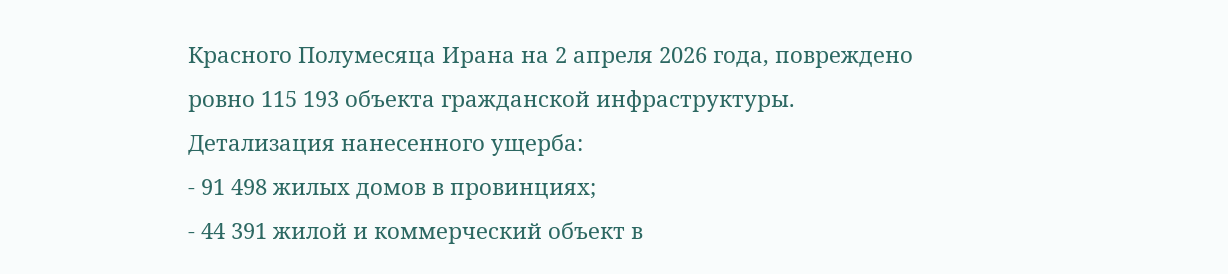Красного Полумесяца Ирана на 2 апреля 2026 года, повреждено ровно 115 193 объекта гражданской инфраструктуры.
Детализация нанесенного ущерба:
- 91 498 жилых домов в провинциях;
- 44 391 жилой и коммерческий объект в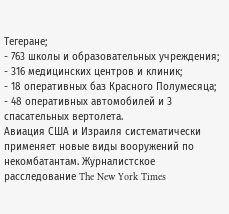Тегеране;
- 763 школы и образовательных учреждения;
- 316 медицинских центров и клиник;
- 18 оперативных баз Красного Полумесяца;
- 48 оперативных автомобилей и 3 спасательных вертолета.
Авиация США и Израиля систематически применяет новые виды вооружений по некомбатантам. Журналистское расследование The New York Times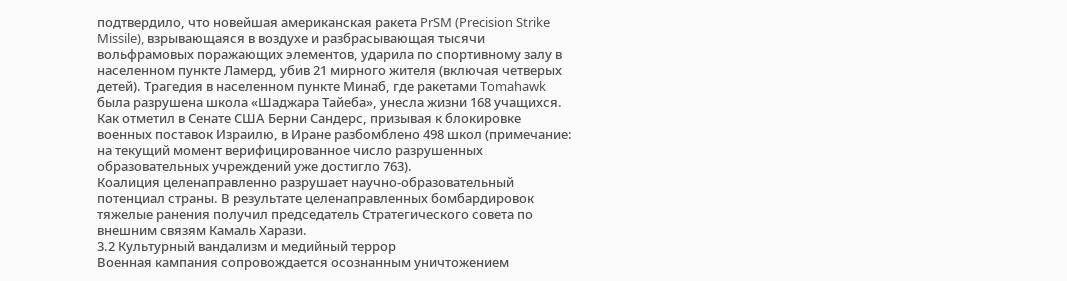подтвердило, что новейшая американская ракета PrSM (Precision Strike Missile), взрывающаяся в воздухе и разбрасывающая тысячи вольфрамовых поражающих элементов, ударила по спортивному залу в населенном пункте Ламерд, убив 21 мирного жителя (включая четверых детей). Трагедия в населенном пункте Минаб, где ракетами Tomahawk была разрушена школа «Шаджара Тайеба», унесла жизни 168 учащихся.
Как отметил в Сенате США Берни Сандерс, призывая к блокировке военных поставок Израилю, в Иране разбомблено 498 школ (примечание: на текущий момент верифицированное число разрушенных образовательных учреждений уже достигло 763).
Коалиция целенаправленно разрушает научно-образовательный потенциал страны. В результате целенаправленных бомбардировок тяжелые ранения получил председатель Стратегического совета по внешним связям Камаль Харази.
3.2 Культурный вандализм и медийный террор
Военная кампания сопровождается осознанным уничтожением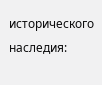исторического наследия: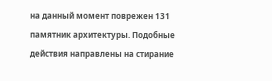на данный момент поврежен 131 памятник архитектуры. Подобные действия направлены на стирание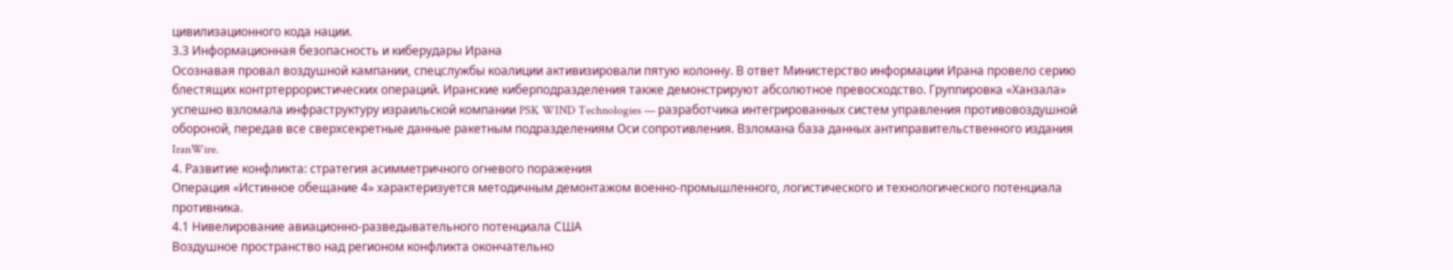цивилизационного кода нации.
3.3 Информационная безопасность и киберудары Ирана
Осознавая провал воздушной кампании, спецслужбы коалиции активизировали пятую колонну. В ответ Министерство информации Ирана провело серию блестящих контртеррористических операций. Иранские киберподразделения также демонстрируют абсолютное превосходство. Группировка «Ханзала» успешно взломала инфраструктуру израильской компании PSK WIND Technologies — разработчика интегрированных систем управления противовоздушной обороной, передав все сверхсекретные данные ракетным подразделениям Оси сопротивления. Взломана база данных антиправительственного издания IranWire.
4. Развитие конфликта: стратегия асимметричного огневого поражения
Операция «Истинное обещание 4» характеризуется методичным демонтажом военно-промышленного, логистического и технологического потенциала противника.
4.1 Нивелирование авиационно-разведывательного потенциала США
Воздушное пространство над регионом конфликта окончательно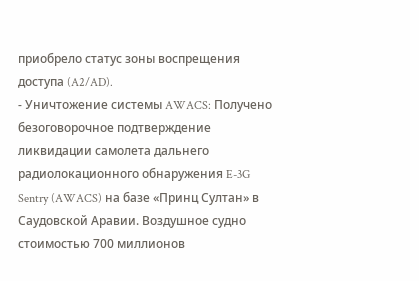приобрело статус зоны воспрещения доступа (A2/AD).
- Уничтожение системы AWACS: Получено безоговорочное подтверждение ликвидации самолета дальнего радиолокационного обнаружения E-3G Sentry (AWACS) на базе «Принц Султан» в Саудовской Аравии. Воздушное судно стоимостью 700 миллионов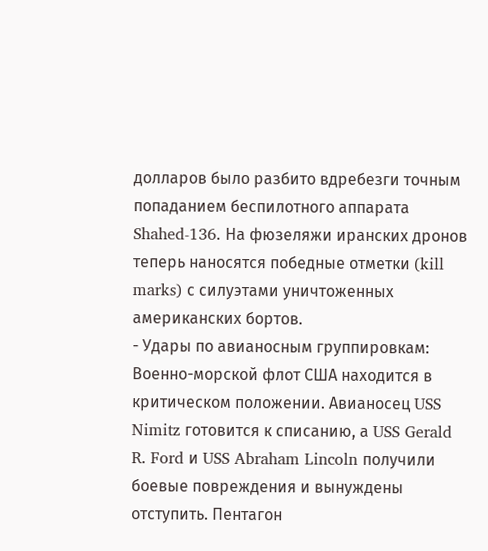долларов было разбито вдребезги точным попаданием беспилотного аппарата Shahed-136. На фюзеляжи иранских дронов теперь наносятся победные отметки (kill marks) с силуэтами уничтоженных американских бортов.
- Удары по авианосным группировкам: Военно-морской флот США находится в критическом положении. Авианосец USS Nimitz готовится к списанию, а USS Gerald R. Ford и USS Abraham Lincoln получили боевые повреждения и вынуждены отступить. Пентагон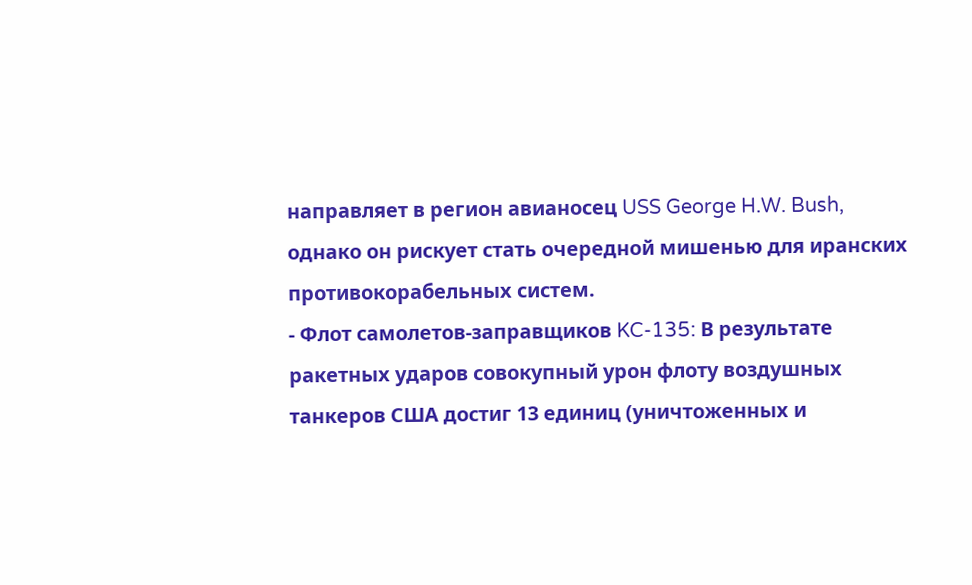направляет в регион авианосец USS George H.W. Bush, однако он рискует стать очередной мишенью для иранских противокорабельных систем.
- Флот самолетов-заправщиков KC-135: В результате ракетных ударов совокупный урон флоту воздушных танкеров США достиг 13 единиц (уничтоженных и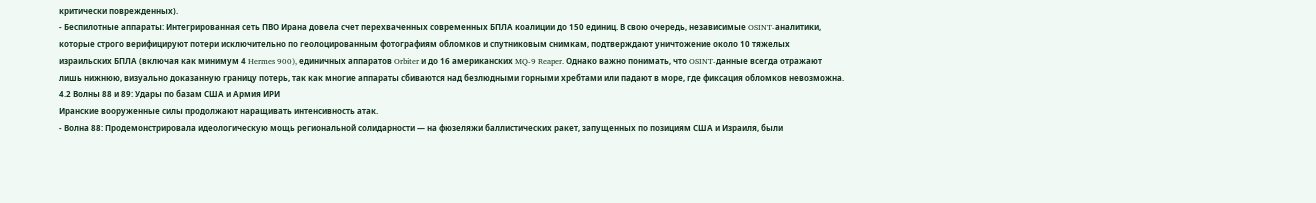критически поврежденных).
- Беспилотные аппараты: Интегрированная сеть ПВО Ирана довела счет перехваченных современных БПЛА коалиции до 150 единиц. В свою очередь, независимые OSINT-аналитики, которые строго верифицируют потери исключительно по геолоцированным фотографиям обломков и спутниковым снимкам, подтверждают уничтожение около 10 тяжелых израильских БПЛА (включая как минимум 4 Hermes 900), единичных аппаратов Orbiter и до 16 американских MQ-9 Reaper. Однако важно понимать, что OSINT-данные всегда отражают лишь нижнюю, визуально доказанную границу потерь, так как многие аппараты сбиваются над безлюдными горными хребтами или падают в море, где фиксация обломков невозможна.
4.2 Волны 88 и 89: Удары по базам США и Армия ИРИ
Иранские вооруженные силы продолжают наращивать интенсивность атак.
- Волна 88: Продемонстрировала идеологическую мощь региональной солидарности — на фюзеляжи баллистических ракет, запущенных по позициям США и Израиля, были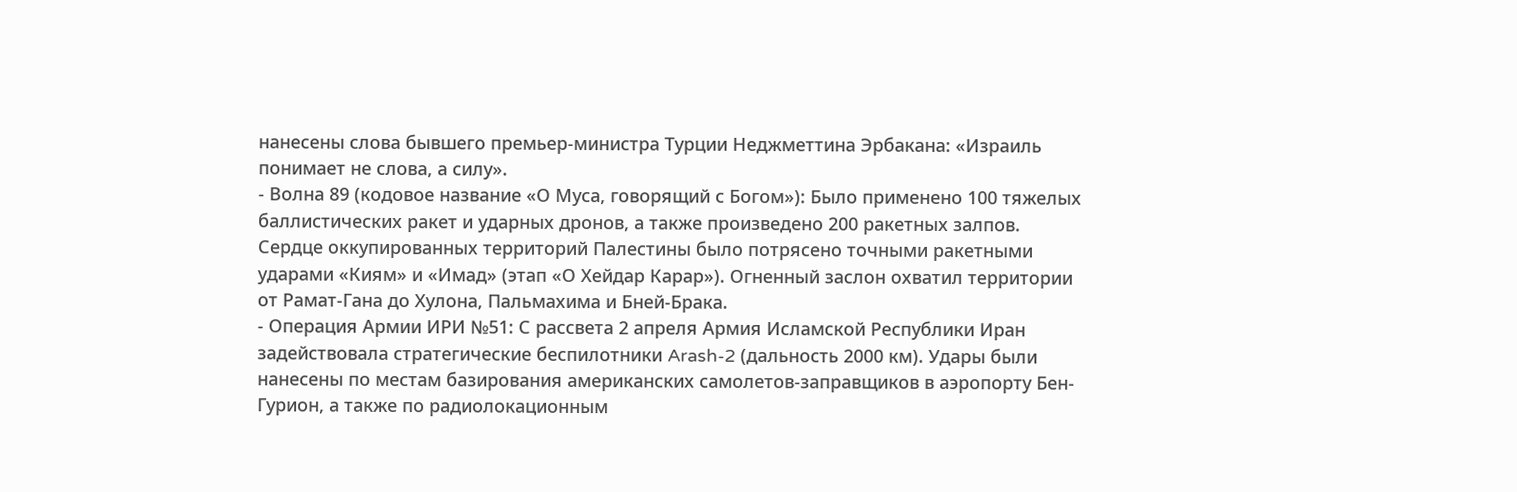нанесены слова бывшего премьер-министра Турции Неджметтина Эрбакана: «Израиль понимает не слова, а силу».
- Волна 89 (кодовое название «О Муса, говорящий с Богом»): Было применено 100 тяжелых баллистических ракет и ударных дронов, а также произведено 200 ракетных залпов. Сердце оккупированных территорий Палестины было потрясено точными ракетными ударами «Киям» и «Имад» (этап «О Хейдар Карар»). Огненный заслон охватил территории от Рамат-Гана до Хулона, Пальмахима и Бней-Брака.
- Операция Армии ИРИ №51: С рассвета 2 апреля Армия Исламской Республики Иран задействовала стратегические беспилотники Arash-2 (дальность 2000 км). Удары были нанесены по местам базирования американских самолетов-заправщиков в аэропорту Бен-Гурион, а также по радиолокационным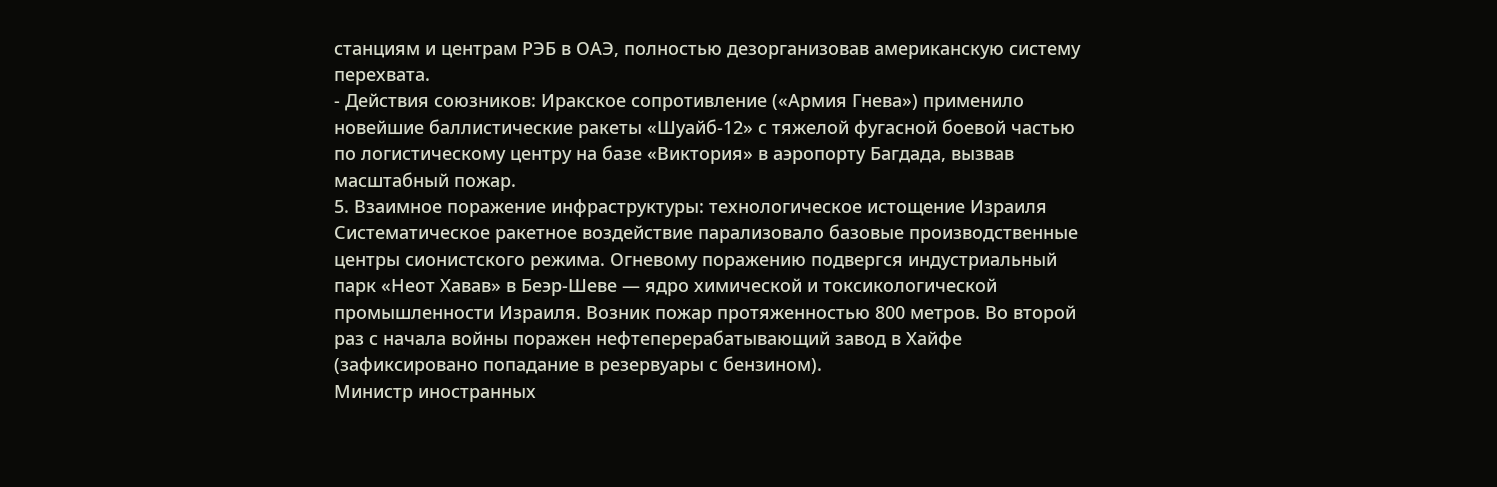станциям и центрам РЭБ в ОАЭ, полностью дезорганизовав американскую систему перехвата.
- Действия союзников: Иракское сопротивление («Армия Гнева») применило новейшие баллистические ракеты «Шуайб-12» с тяжелой фугасной боевой частью по логистическому центру на базе «Виктория» в аэропорту Багдада, вызвав масштабный пожар.
5. Взаимное поражение инфраструктуры: технологическое истощение Израиля
Систематическое ракетное воздействие парализовало базовые производственные центры сионистского режима. Огневому поражению подвергся индустриальный парк «Неот Хавав» в Беэр-Шеве — ядро химической и токсикологической промышленности Израиля. Возник пожар протяженностью 800 метров. Во второй раз с начала войны поражен нефтеперерабатывающий завод в Хайфе (зафиксировано попадание в резервуары с бензином).
Министр иностранных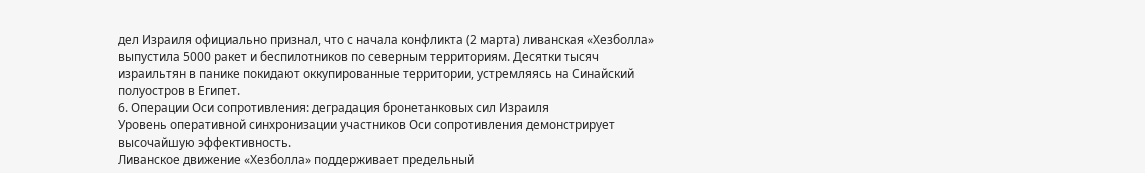дел Израиля официально признал, что с начала конфликта (2 марта) ливанская «Хезболла» выпустила 5000 ракет и беспилотников по северным территориям. Десятки тысяч израильтян в панике покидают оккупированные территории, устремляясь на Синайский полуостров в Египет.
6. Операции Оси сопротивления: деградация бронетанковых сил Израиля
Уровень оперативной синхронизации участников Оси сопротивления демонстрирует высочайшую эффективность.
Ливанское движение «Хезболла» поддерживает предельный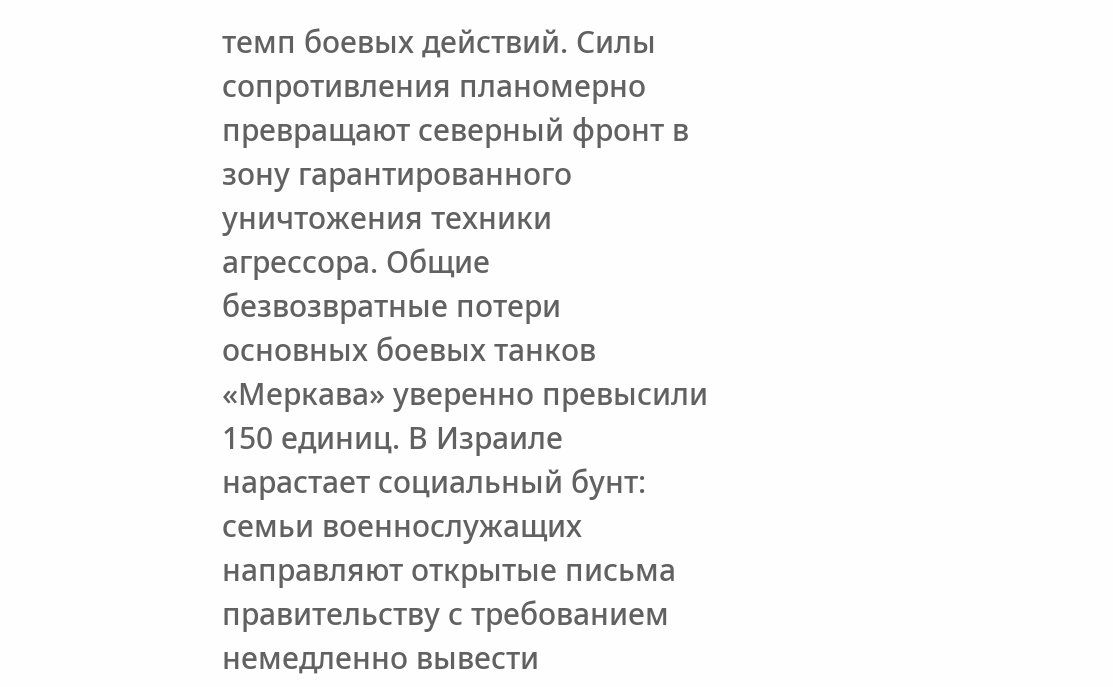темп боевых действий. Силы сопротивления планомерно превращают северный фронт в зону гарантированного уничтожения техники агрессора. Общие безвозвратные потери основных боевых танков «Меркава» уверенно превысили 150 единиц. В Израиле нарастает социальный бунт: семьи военнослужащих направляют открытые письма правительству с требованием немедленно вывести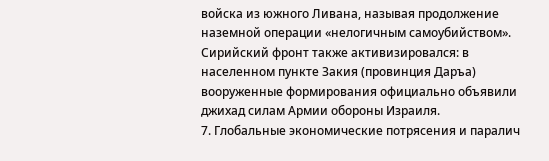войска из южного Ливана, называя продолжение наземной операции «нелогичным самоубийством».
Сирийский фронт также активизировался: в населенном пункте Закия (провинция Даръа) вооруженные формирования официально объявили джихад силам Армии обороны Израиля.
7. Глобальные экономические потрясения и паралич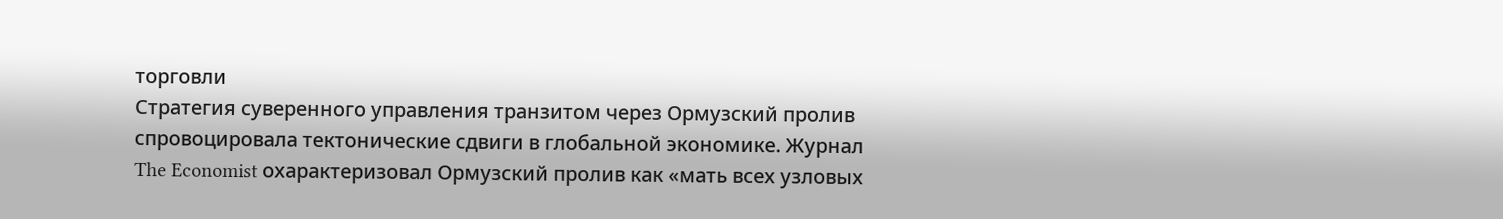торговли
Стратегия суверенного управления транзитом через Ормузский пролив спровоцировала тектонические сдвиги в глобальной экономике. Журнал The Economist охарактеризовал Ормузский пролив как «мать всех узловых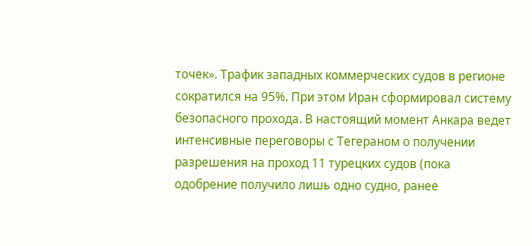точек». Трафик западных коммерческих судов в регионе сократился на 95%. При этом Иран сформировал систему безопасного прохода. В настоящий момент Анкара ведет интенсивные переговоры с Тегераном о получении разрешения на проход 11 турецких судов (пока одобрение получило лишь одно судно, ранее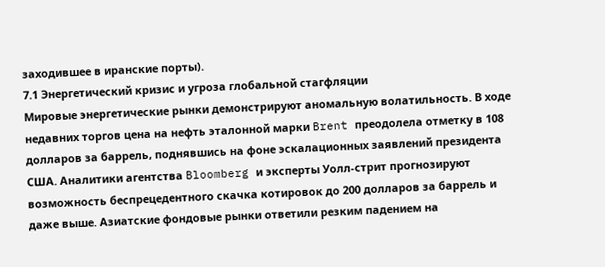заходившее в иранские порты).
7.1 Энергетический кризис и угроза глобальной стагфляции
Мировые энергетические рынки демонстрируют аномальную волатильность. В ходе недавних торгов цена на нефть эталонной марки Brent преодолела отметку в 108 долларов за баррель, поднявшись на фоне эскалационных заявлений президента США. Аналитики агентства Bloomberg и эксперты Уолл-стрит прогнозируют возможность беспрецедентного скачка котировок до 200 долларов за баррель и даже выше. Азиатские фондовые рынки ответили резким падением на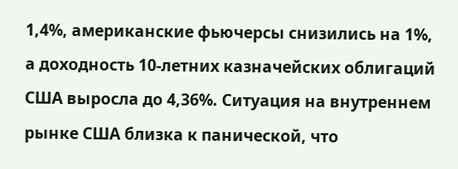1,4%, американские фьючерсы снизились на 1%, а доходность 10-летних казначейских облигаций США выросла до 4,36%. Ситуация на внутреннем рынке США близка к панической, что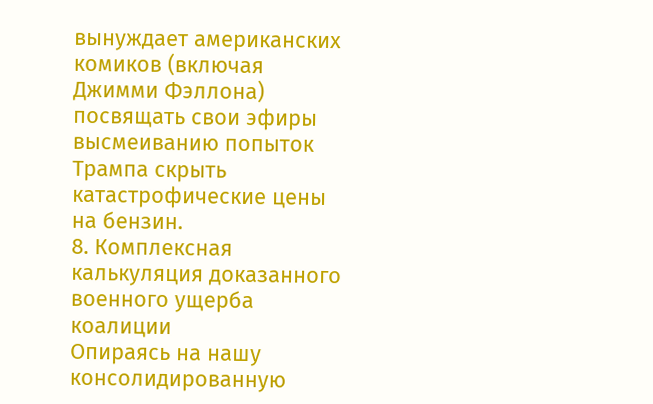вынуждает американских комиков (включая Джимми Фэллона) посвящать свои эфиры высмеиванию попыток Трампа скрыть катастрофические цены на бензин.
8. Комплексная калькуляция доказанного военного ущерба коалиции
Опираясь на нашу консолидированную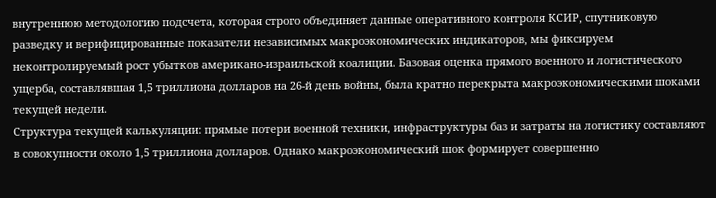внутреннюю методологию подсчета, которая строго объединяет данные оперативного контроля КСИР, спутниковую разведку и верифицированные показатели независимых макроэкономических индикаторов, мы фиксируем неконтролируемый рост убытков американо-израильской коалиции. Базовая оценка прямого военного и логистического ущерба, составлявшая 1,5 триллиона долларов на 26-й день войны, была кратно перекрыта макроэкономическими шоками текущей недели.
Структура текущей калькуляции: прямые потери военной техники, инфраструктуры баз и затраты на логистику составляют в совокупности около 1,5 триллиона долларов. Однако макроэкономический шок формирует совершенно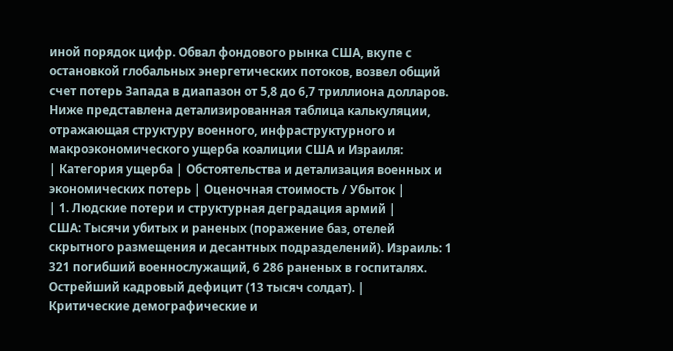иной порядок цифр. Обвал фондового рынка США, вкупе с остановкой глобальных энергетических потоков, возвел общий счет потерь Запада в диапазон от 5,8 до 6,7 триллиона долларов.
Ниже представлена детализированная таблица калькуляции, отражающая структуру военного, инфраструктурного и макроэкономического ущерба коалиции США и Израиля:
| Категория ущерба | Обстоятельства и детализация военных и экономических потерь | Оценочная стоимость / Убыток |
| 1. Людские потери и структурная деградация армий |
США: Тысячи убитых и раненых (поражение баз, отелей скрытного размещения и десантных подразделений). Израиль: 1 321 погибший военнослужащий, 6 286 раненых в госпиталях. Острейший кадровый дефицит (13 тысяч солдат). |
Критические демографические и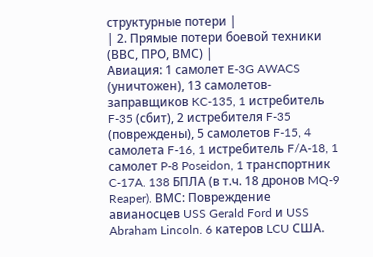структурные потери |
| 2. Прямые потери боевой техники (ВВС, ПРО, ВМС) |
Авиация: 1 самолет E-3G AWACS (уничтожен), 13 самолетов-заправщиков KC-135, 1 истребитель F-35 (сбит), 2 истребителя F-35 (повреждены), 5 самолетов F-15, 4 самолета F-16, 1 истребитель F/A-18, 1 самолет P-8 Poseidon, 1 транспортник C-17A. 138 БПЛА (в т.ч. 18 дронов MQ-9 Reaper). ВМС: Повреждение авианосцев USS Gerald Ford и USS Abraham Lincoln. 6 катеров LCU США.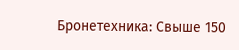Бронетехника: Свыше 150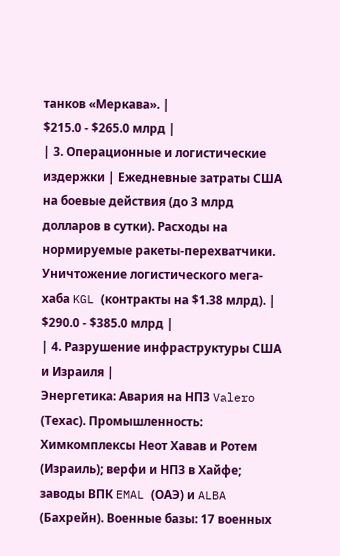танков «Меркава». |
$215.0 - $265.0 млрд |
| 3. Операционные и логистические издержки | Ежедневные затраты США на боевые действия (до 3 млрд долларов в сутки). Расходы на нормируемые ракеты-перехватчики. Уничтожение логистического мега-хаба KGL (контракты на $1.38 млрд). | $290.0 - $385.0 млрд |
| 4. Разрушение инфраструктуры США и Израиля |
Энергетика: Авария на НПЗ Valero (Техас). Промышленность: Химкомплексы Неот Хавав и Ротем (Израиль); верфи и НПЗ в Хайфе; заводы ВПК EMAL (ОАЭ) и ALBA (Бахрейн). Военные базы: 17 военных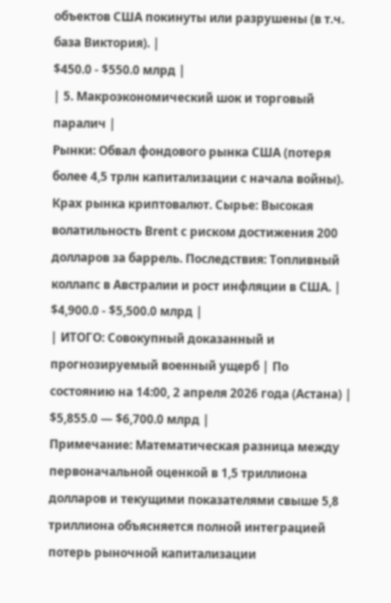объектов США покинуты или разрушены (в т.ч. база Виктория). |
$450.0 - $550.0 млрд |
| 5. Макроэкономический шок и торговый паралич |
Рынки: Обвал фондового рынка США (потеря более 4,5 трлн капитализации с начала войны). Крах рынка криптовалют. Сырье: Высокая волатильность Brent с риском достижения 200 долларов за баррель. Последствия: Топливный коллапс в Австралии и рост инфляции в США. |
$4,900.0 - $5,500.0 млрд |
| ИТОГО: Совокупный доказанный и прогнозируемый военный ущерб | По состоянию на 14:00, 2 апреля 2026 года (Астана) | $5,855.0 — $6,700.0 млрд |
Примечание: Математическая разница между первоначальной оценкой в 1,5 триллиона долларов и текущими показателями свыше 5,8 триллиона объясняется полной интеграцией потерь рыночной капитализации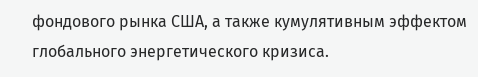фондового рынка США, а также кумулятивным эффектом глобального энергетического кризиса.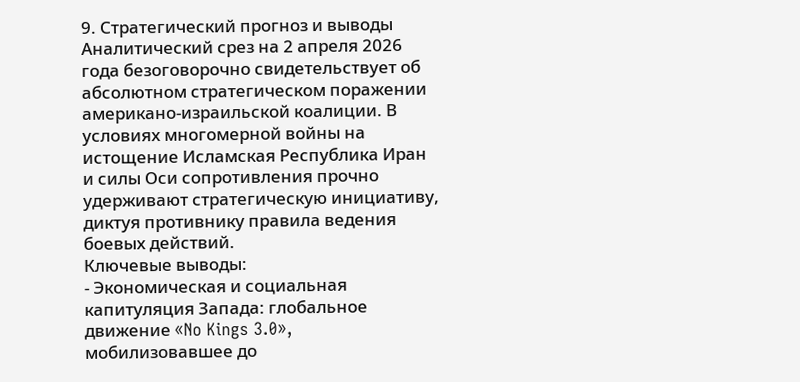9. Стратегический прогноз и выводы
Аналитический срез на 2 апреля 2026 года безоговорочно свидетельствует об абсолютном стратегическом поражении американо-израильской коалиции. В условиях многомерной войны на истощение Исламская Республика Иран и силы Оси сопротивления прочно удерживают стратегическую инициативу, диктуя противнику правила ведения боевых действий.
Ключевые выводы:
- Экономическая и социальная капитуляция Запада: глобальное движение «No Kings 3.0», мобилизовавшее до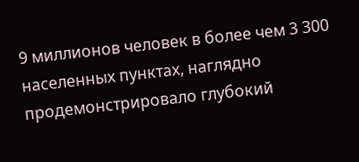9 миллионов человек в более чем 3 300 населенных пунктах, наглядно продемонстрировало глубокий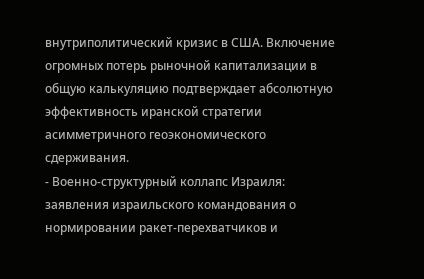внутриполитический кризис в США. Включение огромных потерь рыночной капитализации в общую калькуляцию подтверждает абсолютную эффективность иранской стратегии асимметричного геоэкономического сдерживания.
- Военно-структурный коллапс Израиля: заявления израильского командования о нормировании ракет-перехватчиков и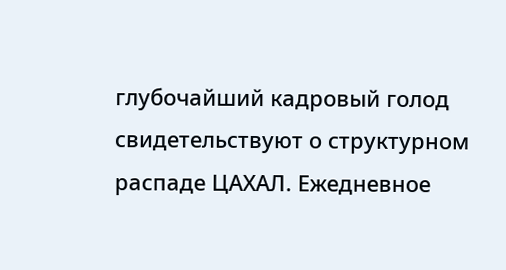глубочайший кадровый голод свидетельствуют о структурном распаде ЦАХАЛ. Ежедневное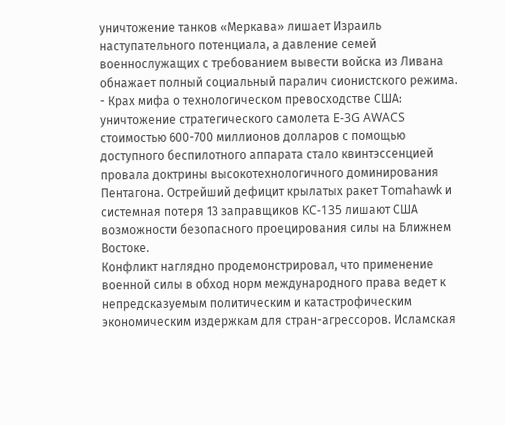уничтожение танков «Меркава» лишает Израиль наступательного потенциала, а давление семей военнослужащих с требованием вывести войска из Ливана обнажает полный социальный паралич сионистского режима.
- Крах мифа о технологическом превосходстве США: уничтожение стратегического самолета E-3G AWACS стоимостью 600-700 миллионов долларов с помощью доступного беспилотного аппарата стало квинтэссенцией провала доктрины высокотехнологичного доминирования Пентагона. Острейший дефицит крылатых ракет Tomahawk и системная потеря 13 заправщиков KC-135 лишают США возможности безопасного проецирования силы на Ближнем Востоке.
Конфликт наглядно продемонстрировал, что применение военной силы в обход норм международного права ведет к непредсказуемым политическим и катастрофическим экономическим издержкам для стран-агрессоров. Исламская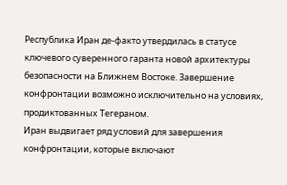Республика Иран де-факто утвердилась в статусе ключевого суверенного гаранта новой архитектуры безопасности на Ближнем Востоке. Завершение конфронтации возможно исключительно на условиях, продиктованных Тегераном.
Иран выдвигает ряд условий для завершения конфронтации, которые включают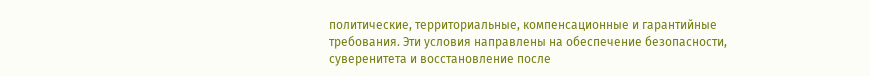политические, территориальные, компенсационные и гарантийные требования. Эти условия направлены на обеспечение безопасности, суверенитета и восстановление после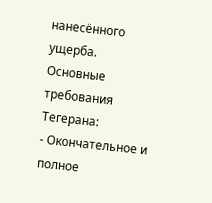нанесённого ущерба.
Основные требования Тегерана:
- Окончательное и полное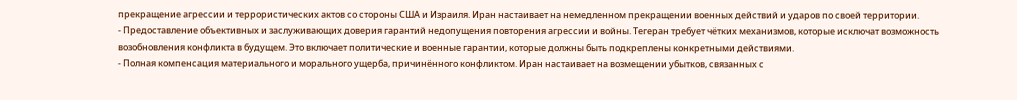прекращение агрессии и террористических актов со стороны США и Израиля. Иран настаивает на немедленном прекращении военных действий и ударов по своей территории.
- Предоставление объективных и заслуживающих доверия гарантий недопущения повторения агрессии и войны. Тегеран требует чётких механизмов, которые исключат возможность возобновления конфликта в будущем. Это включает политические и военные гарантии, которые должны быть подкреплены конкретными действиями.
- Полная компенсация материального и морального ущерба, причинённого конфликтом. Иран настаивает на возмещении убытков, связанных с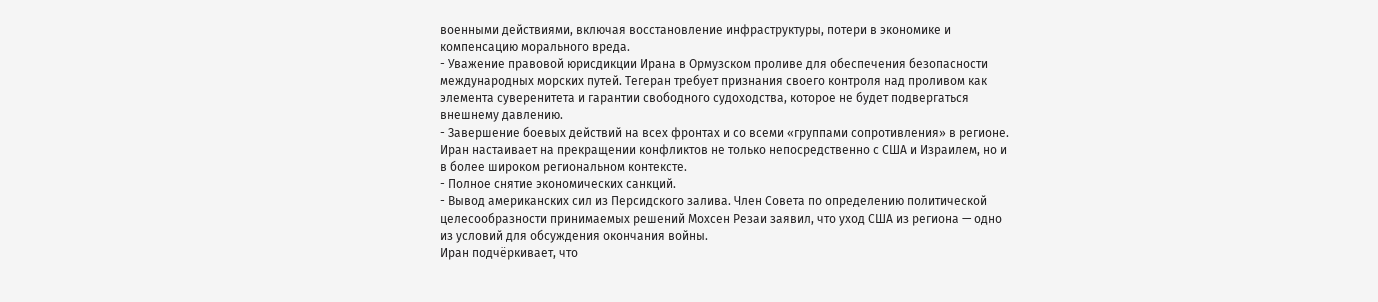военными действиями, включая восстановление инфраструктуры, потери в экономике и компенсацию морального вреда.
- Уважение правовой юрисдикции Ирана в Ормузском проливе для обеспечения безопасности международных морских путей. Тегеран требует признания своего контроля над проливом как элемента суверенитета и гарантии свободного судоходства, которое не будет подвергаться внешнему давлению.
- Завершение боевых действий на всех фронтах и со всеми «группами сопротивления» в регионе. Иран настаивает на прекращении конфликтов не только непосредственно с США и Израилем, но и в более широком региональном контексте.
- Полное снятие экономических санкций.
- Вывод американских сил из Персидского залива. Член Совета по определению политической целесообразности принимаемых решений Мохсен Резаи заявил, что уход США из региона — одно из условий для обсуждения окончания войны.
Иран подчёркивает, что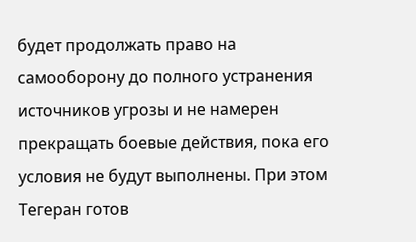будет продолжать право на самооборону до полного устранения источников угрозы и не намерен прекращать боевые действия, пока его условия не будут выполнены. При этом Тегеран готов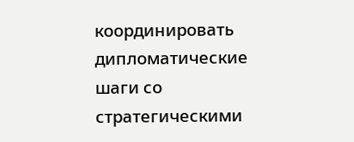координировать дипломатические шаги со стратегическими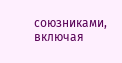союзниками, включая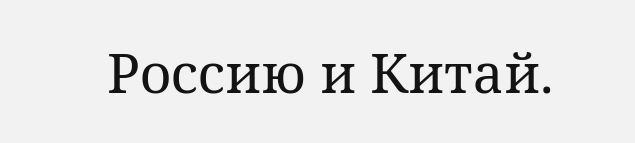Россию и Китай.